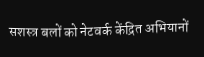सशस्त्र बलों को नेटवर्क केंद्रित अभियानों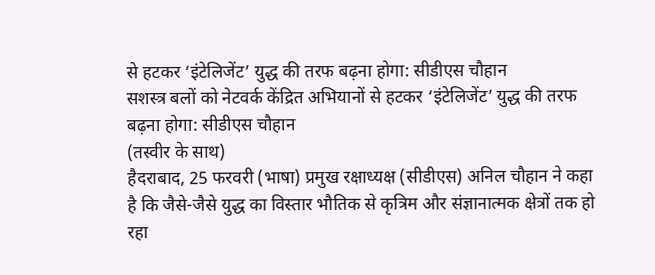से हटकर ‘इंटेलिजेंट’ युद्ध की तरफ बढ़ना होगा: सीडीएस चौहान
सशस्त्र बलों को नेटवर्क केंद्रित अभियानों से हटकर ‘इंटेलिजेंट’ युद्ध की तरफ बढ़ना होगा: सीडीएस चौहान
(तस्वीर के साथ)
हैदराबाद, 25 फरवरी (भाषा) प्रमुख रक्षाध्यक्ष (सीडीएस) अनिल चौहान ने कहा है कि जैसे-जैसे युद्ध का विस्तार भौतिक से कृत्रिम और संज्ञानात्मक क्षेत्रों तक हो रहा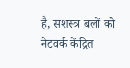है, सशस्त्र बलों को नेटवर्क केंद्रित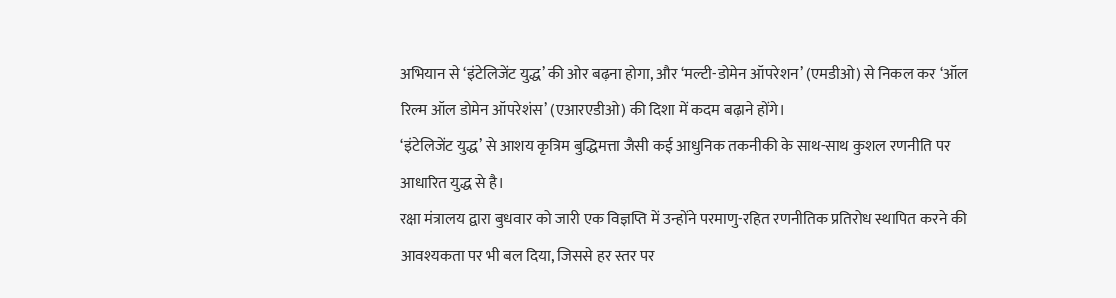अभियान से ‘इंटेलिजेंट युद्ध’ की ओर बढ़ना होगा, और ‘मल्टी-डोमेन ऑपरेशन’ (एमडीओ) से निकल कर ‘ऑल रिल्म ऑल डोमेन ऑपरेशंस’ (एआरएडीओ) की दिशा में कदम बढ़ाने होंगे।
‘इंटेलिजेंट युद्ध’ से आशय कृत्रिम बुद्धिमत्ता जैसी कई आधुनिक तकनीकी के साथ-साथ कुशल रणनीति पर आधारित युद्ध से है।
रक्षा मंत्रालय द्वारा बुधवार को जारी एक विज्ञप्ति में उन्होंने परमाणु-रहित रणनीतिक प्रतिरोध स्थापित करने की आवश्यकता पर भी बल दिया, जिससे हर स्तर पर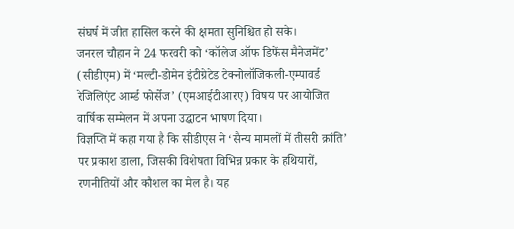संघर्ष में जीत हासिल करने की क्षमता सुनिश्चित हो सके।
जनरल चौहान ने 24 फरवरी को ‘कॉलेज ऑफ डिफेंस मैनेजमेंट’ (सीडीएम) में ‘मल्टी-डोमेन इंटीग्रेटेड टेक्नोलॉजिकली-एम्पावर्ड रेजिलिएंट आर्म्ड फोर्सेज’ (एमआईटीआरए) विषय पर आयोजित वार्षिक सम्मेलन में अपना उद्घाटन भाषण दिया।
विज्ञप्ति में कहा गया है कि सीडीएस ने ‘सैन्य मामलों में तीसरी क्रांति’ पर प्रकाश डाला, जिसकी विशेषता विभिन्न प्रकार के हथियारों, रणनीतियों और कौशल का मेल है। यह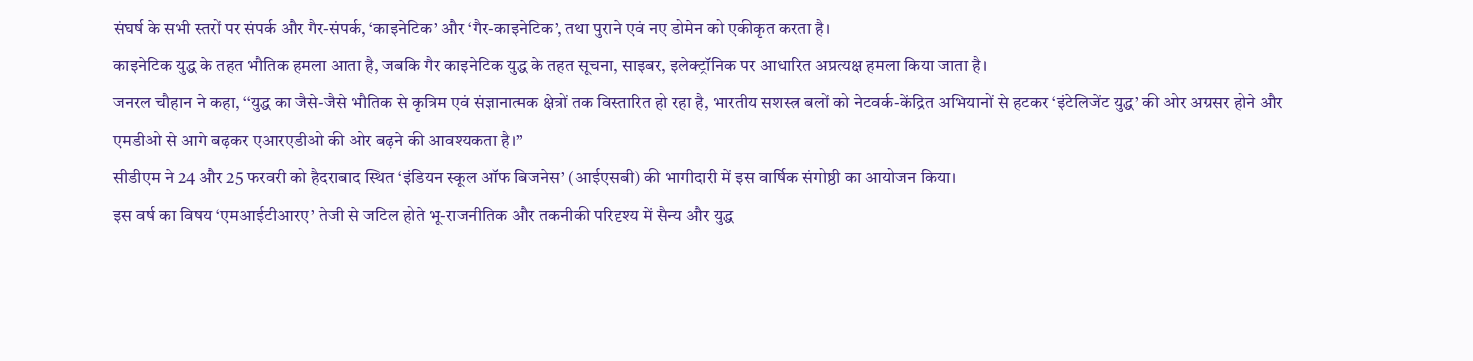संघर्ष के सभी स्तरों पर संपर्क और गैर-संपर्क, ‘काइनेटिक’ और ‘गैर-काइनेटिक’, तथा पुराने एवं नए डोमेन को एकीकृत करता है।
काइनेटिक युद्ध के तहत भौतिक हमला आता है, जबकि गैर काइनेटिक युद्ध के तहत सूचना, साइबर, इलेक्ट्रॉनिक पर आधारित अप्रत्यक्ष हमला किया जाता है।
जनरल चौहान ने कहा, ‘‘युद्ध का जैसे-जैसे भौतिक से कृत्रिम एवं संज्ञानात्मक क्षेत्रों तक विस्तारित हो रहा है, भारतीय सशस्त्र बलों को नेटवर्क-केंद्रित अभियानों से हटकर ‘इंटेलिजेंट युद्ध’ की ओर अग्रसर होने और एमडीओ से आगे बढ़कर एआरएडीओ की ओर बढ़ने की आवश्यकता है।’’
सीडीएम ने 24 और 25 फरवरी को हैदराबाद स्थित ‘इंडियन स्कूल ऑफ बिजनेस’ (आईएसबी) की भागीदारी में इस वार्षिक संगोष्ठी का आयोजन किया।
इस वर्ष का विषय ‘एमआईटीआरए’ तेजी से जटिल होते भू-राजनीतिक और तकनीकी परिदृश्य में सैन्य और युद्ध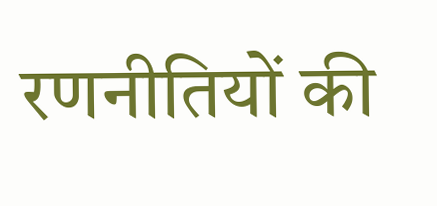रणनीतियों की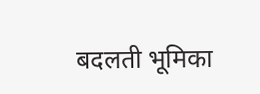बदलती भूमिका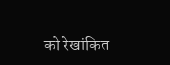को रेखांकित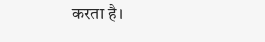करता है।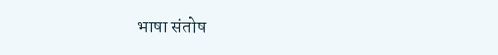भाषा संतोष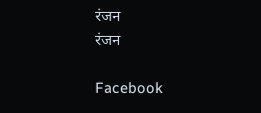रंजन
रंजन

Facebook